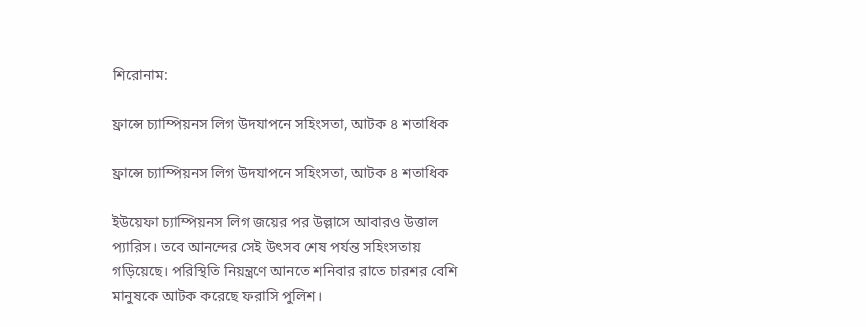শিরোনাম:

ফ্রান্সে চ্যাম্পিয়নস লিগ উদযাপনে সহিংসতা, আটক ৪ শতাধিক

ফ্রান্সে চ্যাম্পিয়নস লিগ উদযাপনে সহিংসতা, আটক ৪ শতাধিক

ইউয়েফা চ্যাম্পিয়নস লিগ জয়ের পর উল্লাসে আবারও উত্তাল প্যারিস। তবে আনন্দের সেই উৎসব শেষ পর্যন্ত সহিংসতায় গড়িয়েছে। পরিস্থিতি নিয়ন্ত্রণে আনতে শনিবার রাতে চারশর বেশি মানুষকে আটক করেছে ফরাসি পুলিশ।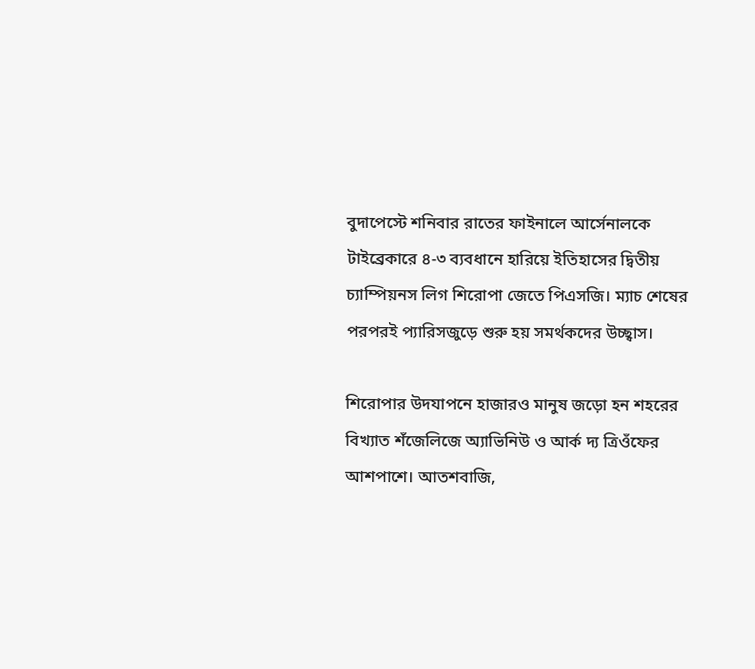বুদাপেস্টে শনিবার রাতের ফাইনালে আর্সেনালকে টাইব্রেকারে ৪-৩ ব্যবধানে হারিয়ে ইতিহাসের দ্বিতীয় চ্যাম্পিয়নস লিগ শিরোপা জেতে পিএসজি। ম্যাচ শেষের পরপরই প্যারিসজুড়ে শুরু হয় সমর্থকদের উচ্ছ্বাস।

শিরোপার উদযাপনে হাজারও মানুষ জড়ো হন শহরের বিখ্যাত শঁজেলিজে অ্যাভিনিউ ও আর্ক দ্য ত্রিওঁফের আশপাশে। আতশবাজি,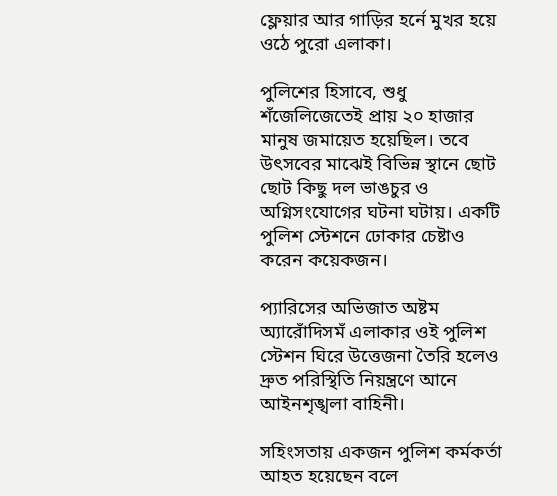ফ্লেয়ার আর গাড়ির হর্নে মুখর হয়ে ওঠে পুরো এলাকা।

পুলিশের হিসাবে, শুধু শঁজেলিজেতেই প্রায় ২০ হাজার মানুষ জমায়েত হয়েছিল। তবে উৎসবের মাঝেই বিভিন্ন স্থানে ছোট ছোট কিছু দল ভাঙচুর ও অগ্নিসংযোগের ঘটনা ঘটায়। একটি পুলিশ স্টেশনে ঢোকার চেষ্টাও করেন কয়েকজন।

প্যারিসের অভিজাত অষ্টম অ্যারোঁদিসমঁ এলাকার ওই পুলিশ স্টেশন ঘিরে উত্তেজনা তৈরি হলেও দ্রুত পরিস্থিতি নিয়ন্ত্রণে আনে আইনশৃঙ্খলা বাহিনী।

সহিংসতায় একজন পুলিশ কর্মকর্তা আহত হয়েছেন বলে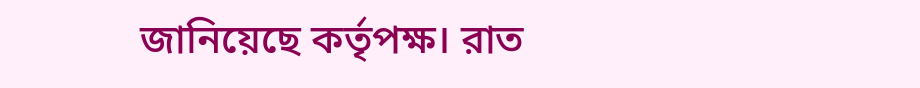জানিয়েছে কর্তৃপক্ষ। রাত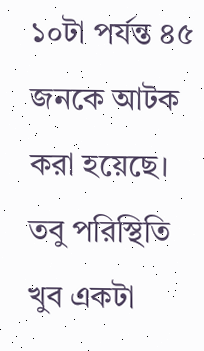১০টা পর্যন্ত ৪৫ জনকে আটক করা হয়েছে। তবু পরিস্থিতি খুব একটা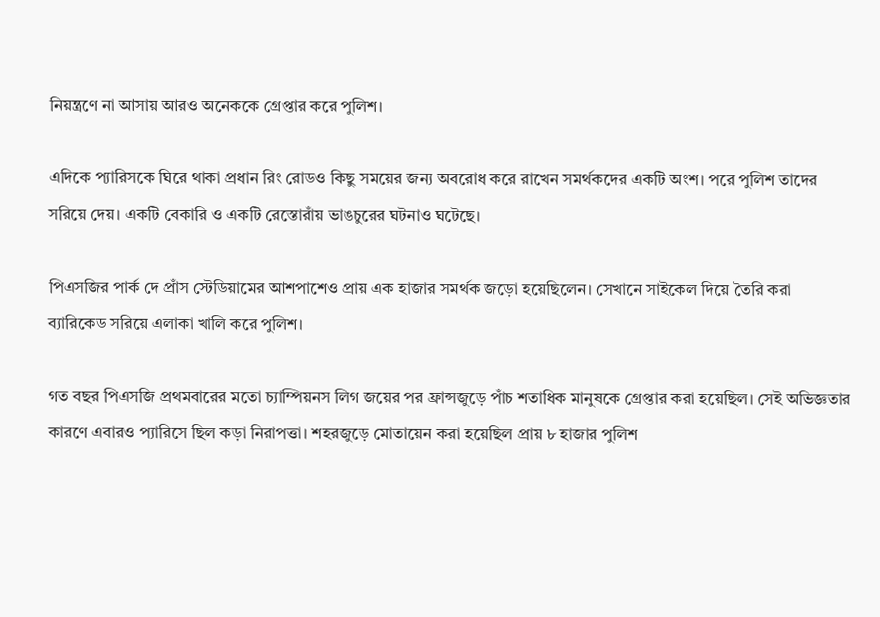নিয়ন্ত্রণে না আসায় আরও অনেককে গ্রেপ্তার করে পুলিশ।

এদিকে প্যারিসকে ঘিরে থাকা প্রধান রিং রোডও কিছু সময়ের জন্য অবরোধ করে রাখেন সমর্থকদের একটি অংশ। পরে পুলিশ তাদের সরিয়ে দেয়। একটি বেকারি ও একটি রেস্তোরাঁয় ভাঙচুরের ঘটনাও ঘটেছে।

পিএসজির পার্ক দে প্রাঁস স্টেডিয়ামের আশপাশেও প্রায় এক হাজার সমর্থক জড়ো হয়েছিলেন। সেখানে সাইকেল দিয়ে তৈরি করা ব্যারিকেড সরিয়ে এলাকা খালি করে পুলিশ।

গত বছর পিএসজি প্রথমবারের মতো চ্যাম্পিয়নস লিগ জয়ের পর ফ্রান্সজুড়ে পাঁচ শতাধিক মানুষকে গ্রেপ্তার করা হয়েছিল। সেই অভিজ্ঞতার কারণে এবারও প্যারিসে ছিল কড়া নিরাপত্তা। শহরজুড়ে মোতায়েন করা হয়েছিল প্রায় ৮ হাজার পুলিশ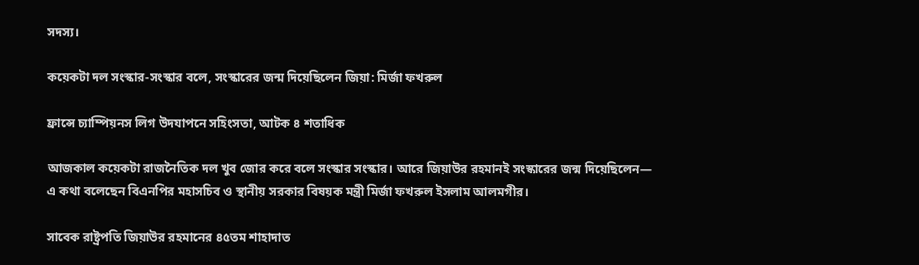সদস্য।

কয়েকটা দল সংস্কার-সংস্কার বলে, সংস্কারের জন্ম দিয়েছিলেন জিয়া: মির্জা ফখরুল

ফ্রান্সে চ্যাম্পিয়নস লিগ উদযাপনে সহিংসতা, আটক ৪ শতাধিক

আজকাল কয়েকটা রাজনৈতিক দল খুব জোর করে বলে সংস্কার সংস্কার। আরে জিয়াউর রহমানই সংস্কারের জন্ম দিয়েছিলেন— এ কথা বলেছেন বিএনপির মহাসচিব ও স্থানীয় সরকার বিষয়ক মন্ত্রী মির্জা ফখরুল ইসলাম আলমগীর।

সাবেক রাষ্ট্রপতি জিয়াউর রহমানের ৪৫তম শাহাদাত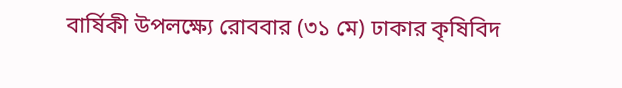বার্ষিকী উপলক্ষ্যে রোববার (৩১ মে) ঢাকার কৃষিবিদ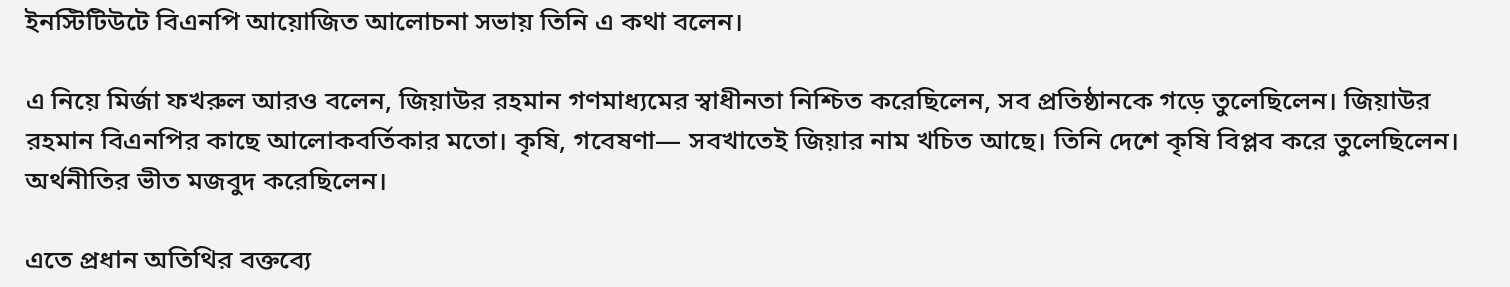ইনস্টিটিউটে বিএনপি আয়োজিত আলোচনা সভায় তিনি এ কথা বলেন।

এ নিয়ে মির্জা ফখরুল আরও বলেন, জিয়াউর রহমান গণমাধ্যমের স্বাধীনতা নিশ্চিত করেছিলেন, সব প্রতিষ্ঠানকে গড়ে তুলেছিলেন। জিয়াউর রহমান বিএনপির কাছে আলোকবর্তিকার মতো। কৃষি, গবেষণা— সবখাতেই জিয়ার নাম খচিত আছে। তিনি দেশে কৃষি বিপ্লব করে তুলেছিলেন। অর্থনীতির ভীত মজবুদ করেছিলেন।

এতে প্রধান অতিথির বক্তব্যে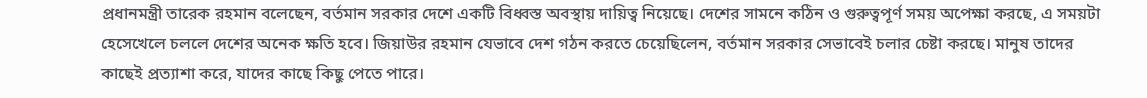প্রধানমন্ত্রী তারেক রহমান বলেছেন, বর্তমান সরকার দেশে একটি বিধ্বস্ত অবস্থায় দায়িত্ব নিয়েছে। দেশের সামনে কঠিন ও গুরুত্বপূর্ণ সময় অপেক্ষা করছে, এ সময়টা হেসেখেলে চললে দেশের অনেক ক্ষতি হবে। জিয়াউর রহমান যেভাবে দেশ গঠন করতে চেয়েছিলেন, বর্তমান সরকার সেভাবেই চলার চেষ্টা করছে। মানুষ তাদের কাছেই প্রত্যাশা করে, যাদের কাছে কিছু পেতে পারে।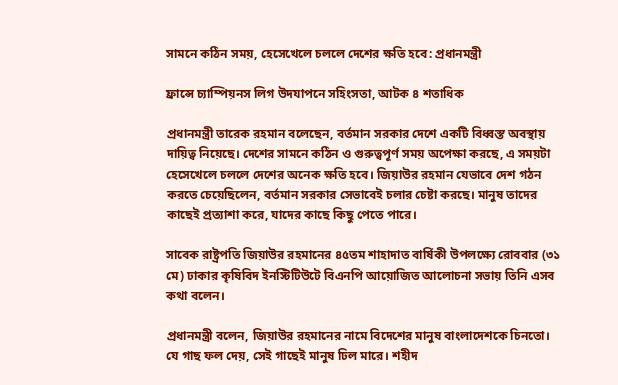সামনে কঠিন সময়, হেসেখেলে চললে দেশের ক্ষতি হবে: প্রধানমন্ত্রী

ফ্রান্সে চ্যাম্পিয়নস লিগ উদযাপনে সহিংসতা, আটক ৪ শতাধিক

প্রধানমন্ত্রী তারেক রহমান বলেছেন, বর্তমান সরকার দেশে একটি বিধ্বস্ত অবস্থায় দায়িত্ব নিয়েছে। দেশের সামনে কঠিন ও গুরুত্বপূর্ণ সময় অপেক্ষা করছে, এ সময়টা হেসেখেলে চললে দেশের অনেক ক্ষতি হবে। জিয়াউর রহমান যেভাবে দেশ গঠন করতে চেয়েছিলেন, বর্তমান সরকার সেভাবেই চলার চেষ্টা করছে। মানুষ তাদের কাছেই প্রত্যাশা করে, যাদের কাছে কিছু পেতে পারে।

সাবেক রাষ্ট্রপতি জিয়াউর রহমানের ৪৫তম শাহাদাত বার্ষিকী উপলক্ষ্যে রোববার (৩১ মে) ঢাকার কৃষিবিদ ইনস্টিটিউটে বিএনপি আয়োজিত আলোচনা সভায় তিনি এসব কথা বলেন।

প্রধানমন্ত্রী বলেন, জিয়াউর রহমানের নামে বিদেশের মানুষ বাংলাদেশকে চিনতো। যে গাছ ফল দেয়, সেই গাছেই মানুষ ঢিল মারে। শহীদ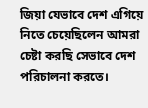জিয়া যেভাবে দেশ এগিয়ে নিতে চেয়েছিলেন আমরা চেষ্টা করছি সেভাবে দেশ পরিচালনা করতে।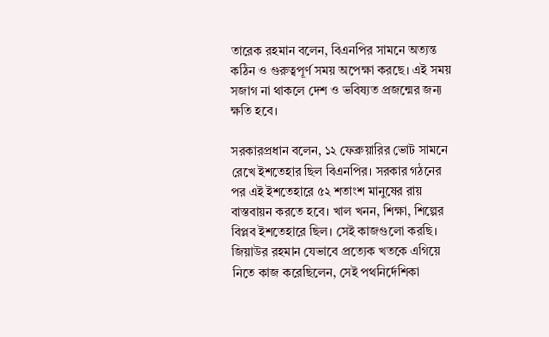তারেক রহমান বলেন, বিএনপির সামনে অত্যন্ত কঠিন ও গুরুত্বপূর্ণ সময় অপেক্ষা করছে। এই সময় সজাগ না থাকলে দেশ ও ভবিষ্যত প্রজন্মের জন্য ক্ষতি হবে।

সরকারপ্রধান বলেন, ১২ ফেব্রুয়ারির ভোট সামনে রেখে ইশতেহার ছিল বিএনপির। সরকার গঠনের পর এই ইশতেহারে ৫২ শতাংশ মানুষের রায় বাস্তবায়ন করতে হবে। খাল খনন, শিক্ষা, শিল্পের বিপ্লব ইশতেহারে ছিল। সেই কাজগুলো করছি। জিয়াউর রহমান যেভাবে প্রত্যেক খতকে এগিয়ে নিতে কাজ করেছিলেন, সেই পথনির্দেশিকা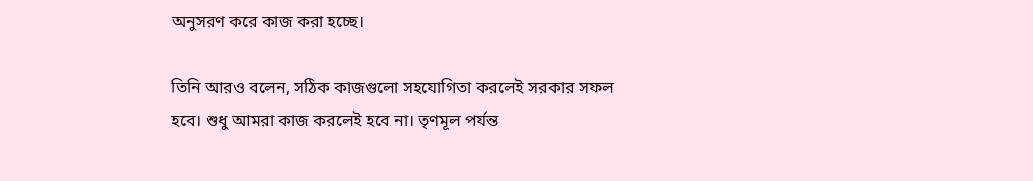অনুসরণ করে কাজ করা হচ্ছে।

তিনি আরও বলেন, সঠিক কাজগুলো সহযোগিতা করলেই সরকার সফল হবে। শুধু আমরা কাজ করলেই হবে না। তৃণমূল পর্যন্ত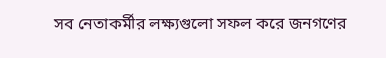সব নেতাকর্মীর লক্ষ্যগুলো সফল করে জনগণের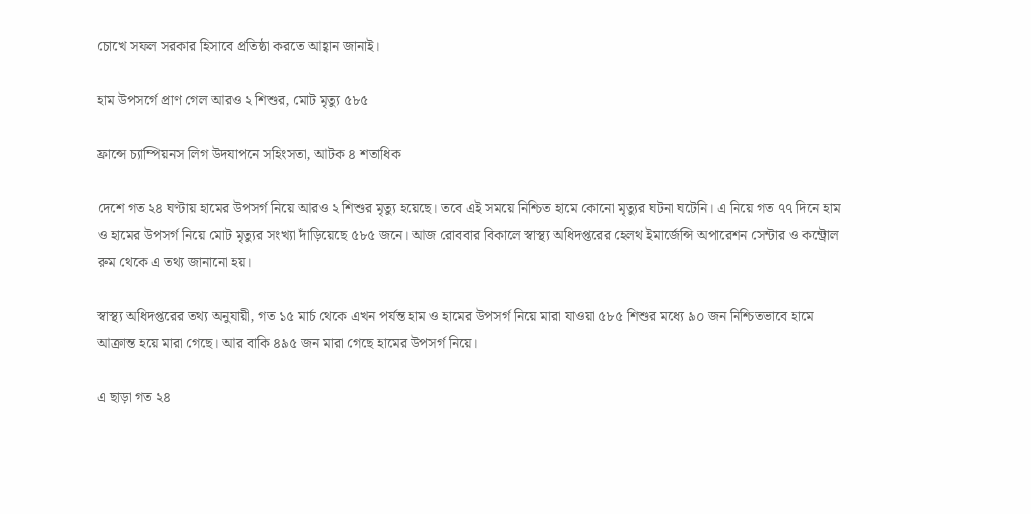চোখে সফল সরকার হিসাবে প্রতিষ্ঠা করতে আহ্বান জানাই।

হাম উপসর্গে প্রাণ গেল আরও ২ শিশুর, মোট মৃত্যু ৫৮৫

ফ্রান্সে চ্যাম্পিয়নস লিগ উদযাপনে সহিংসতা, আটক ৪ শতাধিক

দেশে গত ২৪ ঘণ্টায় হামের উপসর্গ নিয়ে আরও ২ শিশুর মৃত্যু হয়েছে। তবে এই সময়ে নিশ্চিত হামে কোনো মৃত্যুর ঘটনা ঘটেনি। এ নিয়ে গত ৭৭ দিনে হাম ও হামের উপসর্গ নিয়ে মোট মৃত্যুর সংখ্যা দাঁড়িয়েছে ৫৮৫ জনে। আজ রোববার বিকালে স্বাস্থ্য অধিদপ্তরের হেলথ ইমার্জেন্সি অপারেশন সেন্টার ও কন্ট্রোল রুম থেকে এ তথ্য জানানো হয়।

স্বাস্থ্য অধিদপ্তরের তথ্য অনুযায়ী, গত ১৫ মার্চ থেকে এখন পর্যন্ত হাম ও হামের উপসর্গ নিয়ে মারা যাওয়া ৫৮৫ শিশুর মধ্যে ৯০ জন নিশ্চিতভাবে হামে আক্রান্ত হয়ে মারা গেছে। আর বাকি ৪৯৫ জন মারা গেছে হামের উপসর্গ নিয়ে।

এ ছাড়া গত ২৪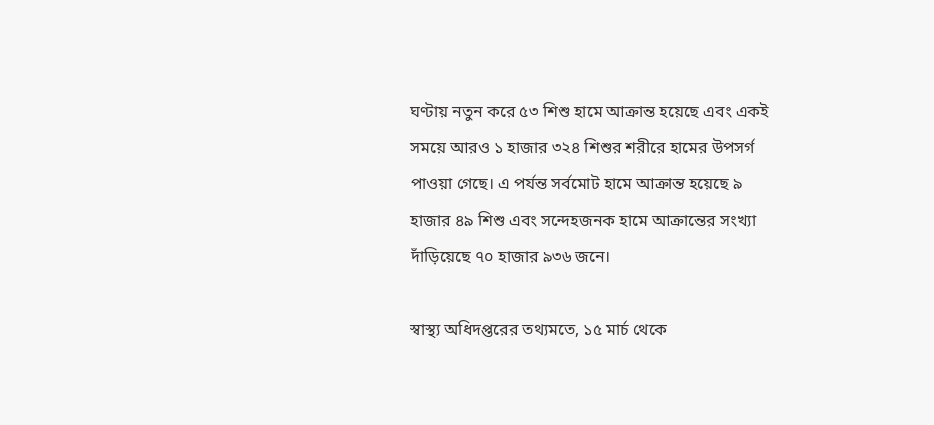ঘণ্টায় নতুন করে ৫৩ শিশু হামে আক্রান্ত হয়েছে এবং একই সময়ে আরও ১ হাজার ৩২৪ শিশুর শরীরে হামের উপসর্গ পাওয়া গেছে। এ পর্যন্ত সর্বমোট হামে আক্রান্ত হয়েছে ৯ হাজার ৪৯ শিশু এবং সন্দেহজনক হামে আক্রান্তের সংখ্যা দাঁড়িয়েছে ৭০ হাজার ৯৩৬ জনে।

স্বাস্থ্য অধিদপ্তরের তথ্যমতে, ১৫ মার্চ থেকে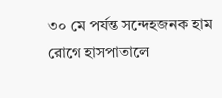৩০ মে পর্যন্ত সন্দেহজনক হাম রোগে হাসপাতালে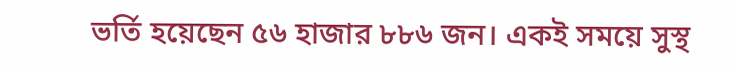ভর্তি হয়েছেন ৫৬ হাজার ৮৮৬ জন। একই সময়ে সুস্থ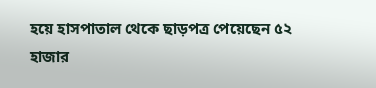হয়ে হাসপাতাল থেকে ছাড়পত্র পেয়েছেন ৫২ হাজার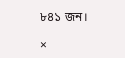৮৪১ জন।

×